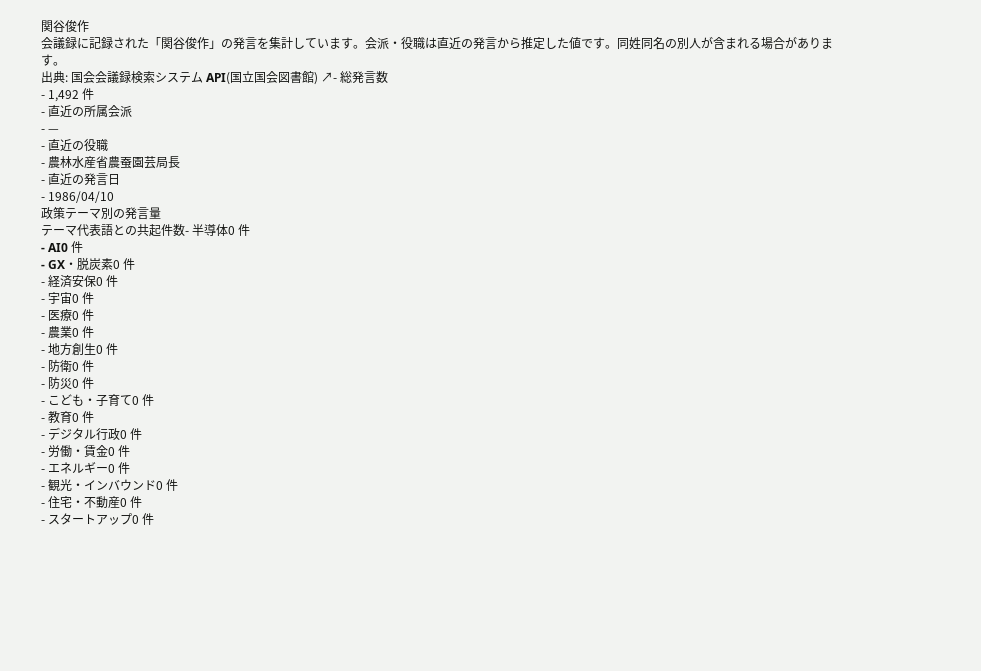関谷俊作
会議録に記録された「関谷俊作」の発言を集計しています。会派・役職は直近の発言から推定した値です。同姓同名の別人が含まれる場合があります。
出典: 国会会議録検索システム API(国立国会図書館) ↗- 総発言数
- 1,492 件
- 直近の所属会派
- —
- 直近の役職
- 農林水産省農蚕園芸局長
- 直近の発言日
- 1986/04/10
政策テーマ別の発言量
テーマ代表語との共起件数- 半導体0 件
- AI0 件
- GX・脱炭素0 件
- 経済安保0 件
- 宇宙0 件
- 医療0 件
- 農業0 件
- 地方創生0 件
- 防衛0 件
- 防災0 件
- こども・子育て0 件
- 教育0 件
- デジタル行政0 件
- 労働・賃金0 件
- エネルギー0 件
- 観光・インバウンド0 件
- 住宅・不動産0 件
- スタートアップ0 件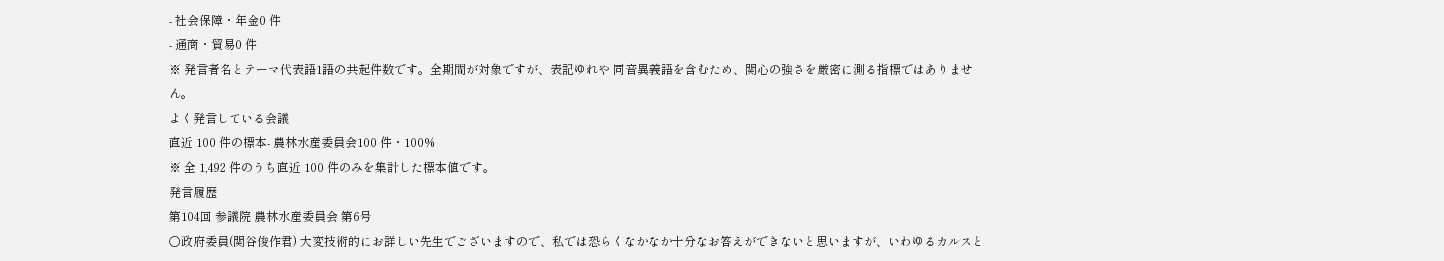- 社会保障・年金0 件
- 通商・貿易0 件
※ 発言者名とテーマ代表語1語の共起件数です。全期間が対象ですが、表記ゆれや 同音異義語を含むため、関心の強さを厳密に測る指標ではありません。
よく発言している会議
直近 100 件の標本- 農林水産委員会100 件・100%
※ 全 1,492 件のうち直近 100 件のみを集計した標本値です。
発言履歴
第104回 参議院 農林水産委員会 第6号
○政府委員(関谷俊作君) 大変技術的にお詳しい先生でございますので、私では恐らくなかなか十分なお答えができないと思いますが、いわゆるカルスと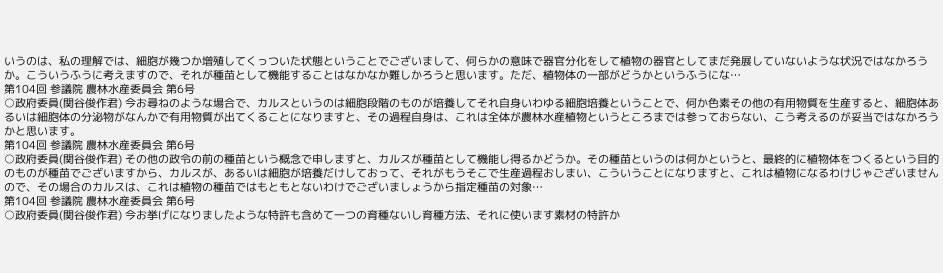いうのは、私の理解では、細胞が幾つか増殖してくっついた状態ということでございまして、何らかの意味で器官分化をして植物の器官としてまだ発展していないような状況ではなかろうか。こういうふうに考えますので、それが種苗として機能することはなかなか難しかろうと思います。ただ、植物体の一部がどうかというふうにな…
第104回 参議院 農林水産委員会 第6号
○政府委員(関谷俊作君) 今お尋ねのような場合で、カルスというのは細胞段階のものが培養してそれ自身いわゆる細胞培養ということで、何か色素その他の有用物質を生産すると、細胞体あるいは細胞体の分泌物がなんかで有用物質が出てくることになりますと、その過程自身は、これは全体が農林水産植物というところまでは参っておらない、こう考えるのが妥当ではなかろうかと思います。
第104回 参議院 農林水産委員会 第6号
○政府委員(関谷俊作君) その他の政令の前の種苗という概念で申しますと、カルスが種苗として機能し得るかどうか。その種苗というのは何かというと、最終的に植物体をつくるという目的のものが種苗でございますから、カルスが、あるいは細胞が培養だけしておって、それがもうそこで生産過程おしまい、こういうことになりますと、これは植物になるわけじゃございませんので、その場合のカルスは、これは植物の種苗ではもともとないわけでございましょうから指定種苗の対象…
第104回 参議院 農林水産委員会 第6号
○政府委員(関谷俊作君) 今お挙げになりましたような特許も含めて一つの育種ないし育種方法、それに使います素材の特許か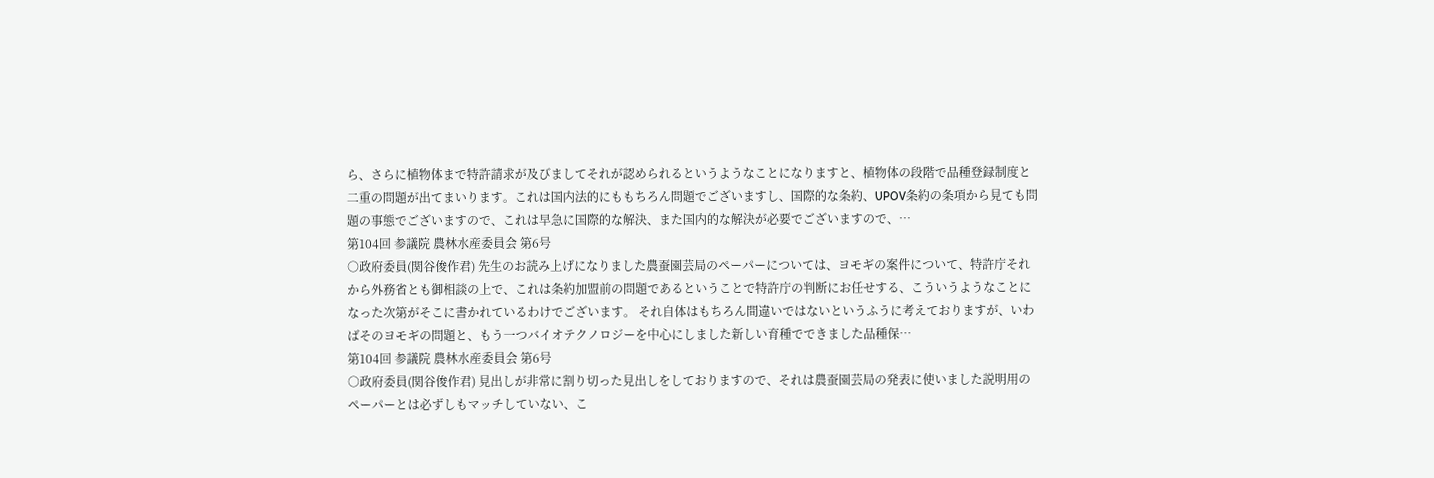ら、さらに植物体まで特許請求が及びましてそれが認められるというようなことになりますと、植物体の段階で品種登録制度と二重の問題が出てまいります。これは国内法的にももちろん問題でございますし、国際的な条約、UPOV条約の条項から見ても問題の事態でございますので、これは早急に国際的な解決、また国内的な解決が必要でございますので、…
第104回 参議院 農林水産委員会 第6号
○政府委員(関谷俊作君) 先生のお読み上げになりました農蚕園芸局のペーパーについては、ヨモギの案件について、特許庁それから外務省とも御相談の上で、これは条約加盟前の問題であるということで特許庁の判断にお任せする、こういうようなことになった次第がそこに書かれているわけでございます。 それ自体はもちろん間違いではないというふうに考えておりますが、いわばそのヨモギの問題と、もう一つバイオテクノロジーを中心にしました新しい育種でできました品種保…
第104回 参議院 農林水産委員会 第6号
○政府委員(関谷俊作君) 見出しが非常に割り切った見出しをしておりますので、それは農蚕園芸局の発表に使いました説明用のペーパーとは必ずしもマッチしていない、こ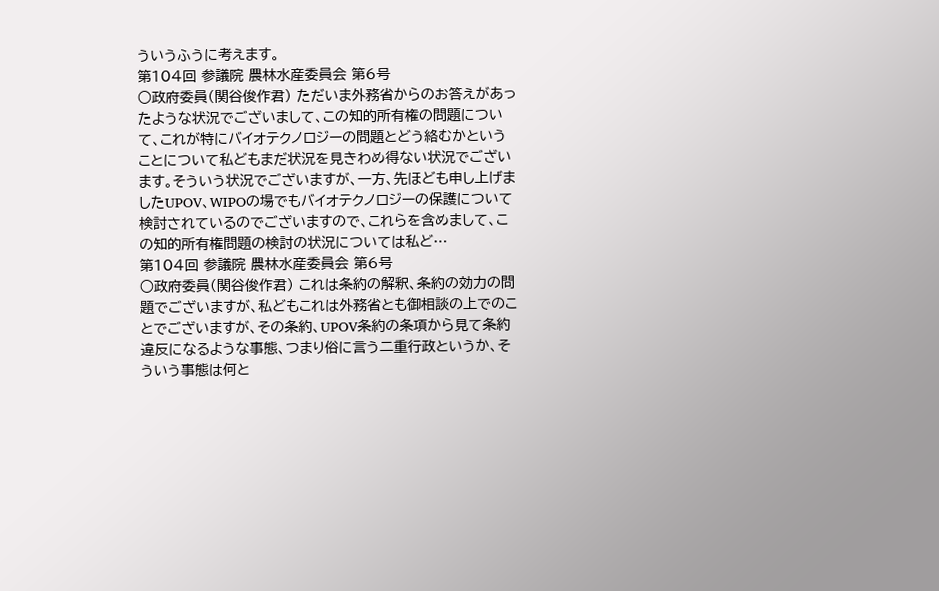ういうふうに考えます。
第104回 参議院 農林水産委員会 第6号
○政府委員(関谷俊作君) ただいま外務省からのお答えがあったような状況でございまして、この知的所有権の問題について、これが特にバイオテクノロジーの問題とどう絡むかということについて私どもまだ状況を見きわめ得ない状況でございます。そういう状況でございますが、一方、先ほども申し上げましたUPOV、WIPOの場でもバイオテクノロジーの保護について検討されているのでございますので、これらを含めまして、この知的所有権問題の検討の状況については私ど…
第104回 参議院 農林水産委員会 第6号
○政府委員(関谷俊作君) これは条約の解釈、条約の効力の問題でございますが、私どもこれは外務省とも御相談の上でのことでございますが、その条約、UPOV条約の条項から見て条約違反になるような事態、つまり俗に言う二重行政というか、そういう事態は何と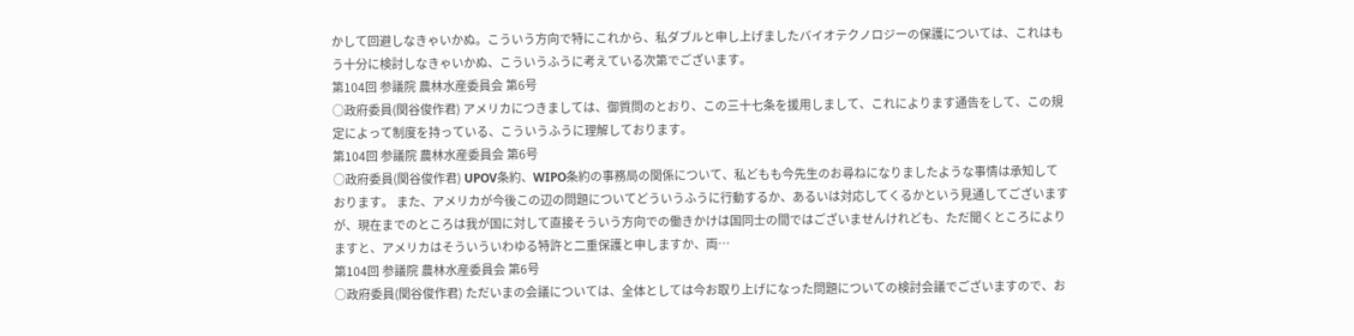かして回避しなきゃいかぬ。こういう方向で特にこれから、私ダブルと申し上げましたバイオテクノロジーの保護については、これはもう十分に検討しなきゃいかぬ、こういうふうに考えている次第でございます。
第104回 参議院 農林水産委員会 第6号
○政府委員(関谷俊作君) アメリカにつきましては、御質問のとおり、この三十七条を援用しまして、これによります通告をして、この規定によって制度を持っている、こういうふうに理解しております。
第104回 参議院 農林水産委員会 第6号
○政府委員(関谷俊作君) UPOV条約、WIPO条約の事務局の関係について、私どもも今先生のお尋ねになりましたような事情は承知しております。 また、アメリカが今後この辺の問題についてどういうふうに行動するか、あるいは対応してくるかという見通してございますが、現在までのところは我が国に対して直接そういう方向での働きかけは国同士の間ではございませんけれども、ただ聞くところによりますと、アメリカはそういういわゆる特許と二重保護と申しますか、両…
第104回 参議院 農林水産委員会 第6号
○政府委員(関谷俊作君) ただいまの会議については、全体としては今お取り上げになった問題についての検討会議でございますので、お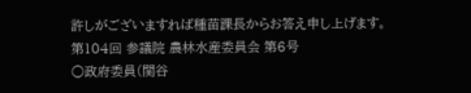許しがございますれば種苗課長からお答え申し上げます。
第104回 参議院 農林水産委員会 第6号
○政府委員(関谷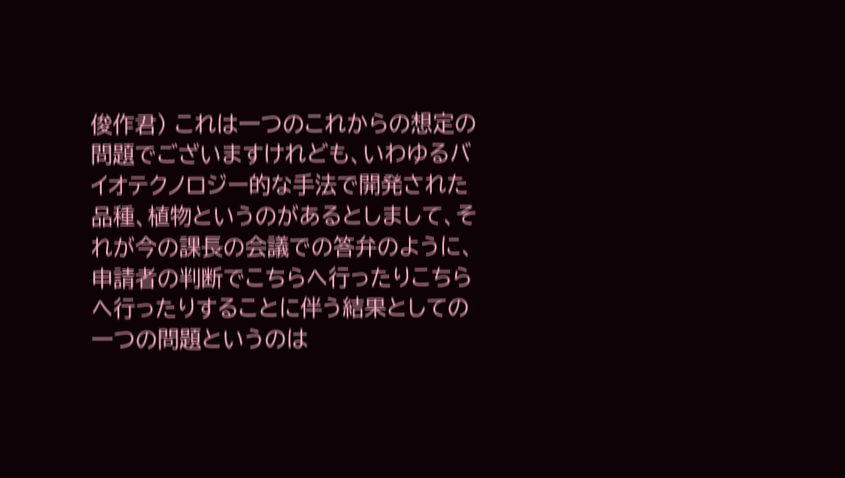俊作君) これは一つのこれからの想定の問題でございますけれども、いわゆるバイオテクノロジー的な手法で開発された品種、植物というのがあるとしまして、それが今の課長の会議での答弁のように、申請者の判断でこちらへ行ったりこちらへ行ったりすることに伴う結果としての一つの問題というのは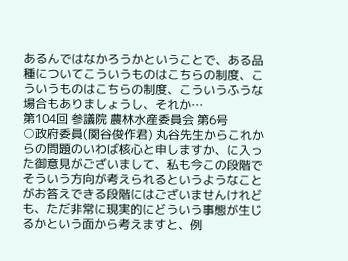あるんではなかろうかということで、ある品種についてこういうものはこちらの制度、こういうものはこちらの制度、こういうふうな場合もありましょうし、それか…
第104回 参議院 農林水産委員会 第6号
○政府委員(関谷俊作君) 丸谷先生からこれからの問題のいわば核心と申しますか、に入った御意見がございまして、私も今この段階でそういう方向が考えられるというようなことがお答えできる段階にはございませんけれども、ただ非常に現実的にどういう事態が生じるかという面から考えますと、例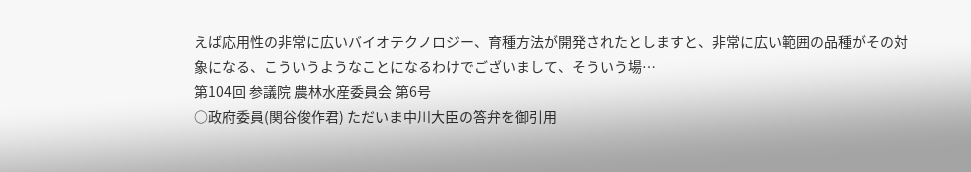えば応用性の非常に広いバイオテクノロジー、育種方法が開発されたとしますと、非常に広い範囲の品種がその対象になる、こういうようなことになるわけでございまして、そういう場…
第104回 参議院 農林水産委員会 第6号
○政府委員(関谷俊作君) ただいま中川大臣の答弁を御引用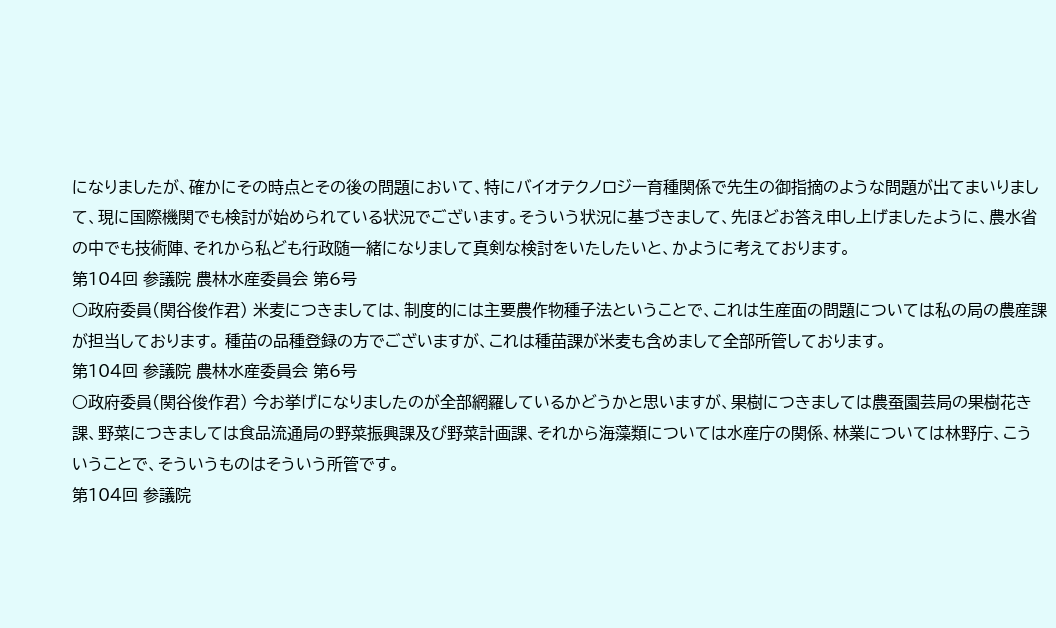になりましたが、確かにその時点とその後の問題において、特にバイオテクノロジー育種関係で先生の御指摘のような問題が出てまいりまして、現に国際機関でも検討が始められている状況でございます。そういう状況に基づきまして、先ほどお答え申し上げましたように、農水省の中でも技術陣、それから私ども行政随一緒になりまして真剣な検討をいたしたいと、かように考えております。
第104回 参議院 農林水産委員会 第6号
○政府委員(関谷俊作君) 米麦につきましては、制度的には主要農作物種子法ということで、これは生産面の問題については私の局の農産課が担当しております。 種苗の品種登録の方でございますが、これは種苗課が米麦も含めまして全部所管しております。
第104回 参議院 農林水産委員会 第6号
○政府委員(関谷俊作君) 今お挙げになりましたのが全部網羅しているかどうかと思いますが、果樹につきましては農蚕園芸局の果樹花き課、野菜につきましては食品流通局の野菜振興課及び野菜計画課、それから海藻類については水産庁の関係、林業については林野庁、こういうことで、そういうものはそういう所管です。
第104回 参議院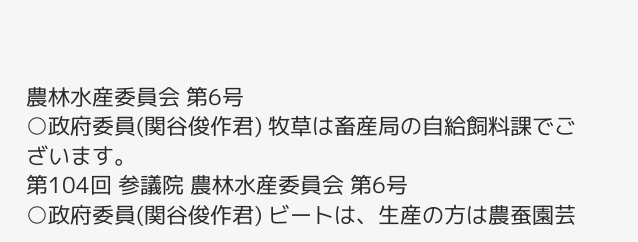農林水産委員会 第6号
○政府委員(関谷俊作君) 牧草は畜産局の自給飼料課でございます。
第104回 参議院 農林水産委員会 第6号
○政府委員(関谷俊作君) ビートは、生産の方は農蚕園芸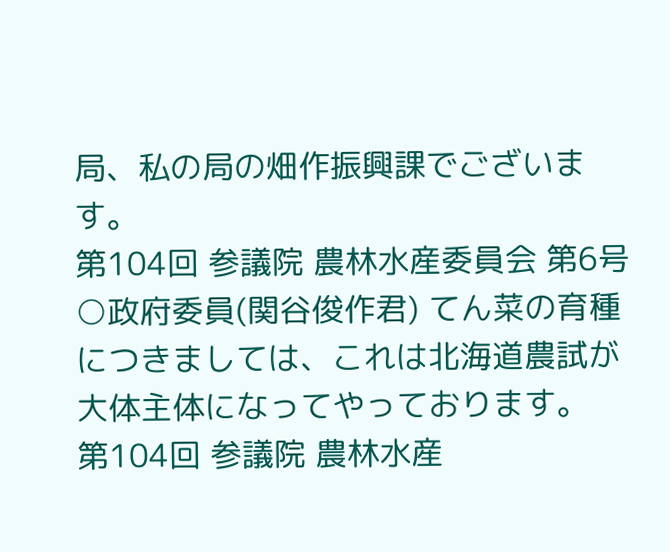局、私の局の畑作振興課でございます。
第104回 参議院 農林水産委員会 第6号
○政府委員(関谷俊作君) てん菜の育種につきましては、これは北海道農試が大体主体になってやっております。
第104回 参議院 農林水産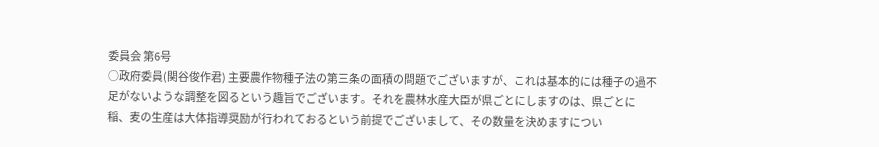委員会 第6号
○政府委員(関谷俊作君) 主要農作物種子法の第三条の面積の問題でございますが、これは基本的には種子の過不足がないような調整を図るという趣旨でございます。それを農林水産大臣が県ごとにしますのは、県ごとに稲、麦の生産は大体指導奨励が行われておるという前提でございまして、その数量を決めますについ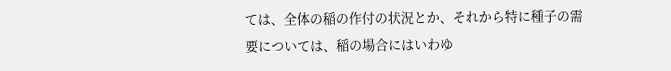ては、全体の稲の作付の状況とか、それから特に種子の需要については、稲の場合にはいわゆ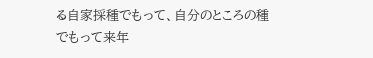る自家採種でもって、自分のところの種でもって来年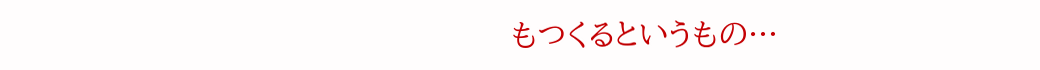もつくるというもの…